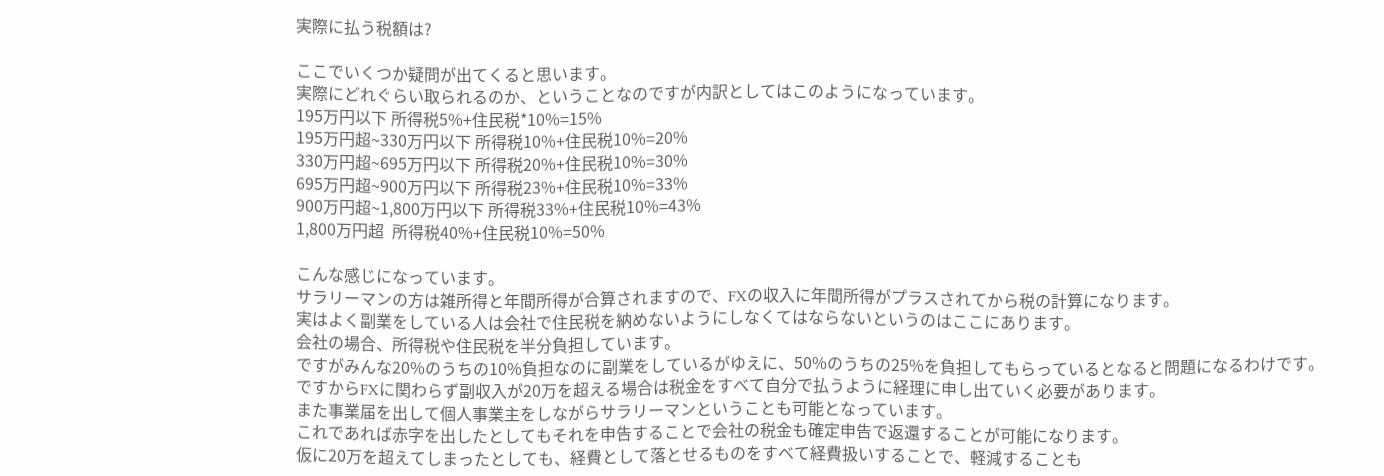実際に払う税額は?

ここでいくつか疑問が出てくると思います。
実際にどれぐらい取られるのか、ということなのですが内訳としてはこのようになっています。
195万円以下 所得税5%+住民税*10%=15%
195万円超~330万円以下 所得税10%+住民税10%=20%
330万円超~695万円以下 所得税20%+住民税10%=30%
695万円超~900万円以下 所得税23%+住民税10%=33%
900万円超~1,800万円以下 所得税33%+住民税10%=43%
1,800万円超  所得税40%+住民税10%=50%

こんな感じになっています。
サラリーマンの方は雑所得と年間所得が合算されますので、FXの収入に年間所得がプラスされてから税の計算になります。
実はよく副業をしている人は会社で住民税を納めないようにしなくてはならないというのはここにあります。
会社の場合、所得税や住民税を半分負担しています。
ですがみんな20%のうちの10%負担なのに副業をしているがゆえに、50%のうちの25%を負担してもらっているとなると問題になるわけです。
ですからFXに関わらず副収入が20万を超える場合は税金をすべて自分で払うように経理に申し出ていく必要があります。
また事業届を出して個人事業主をしながらサラリーマンということも可能となっています。
これであれば赤字を出したとしてもそれを申告することで会社の税金も確定申告で返還することが可能になります。
仮に20万を超えてしまったとしても、経費として落とせるものをすべて経費扱いすることで、軽減することも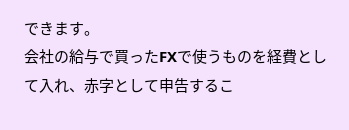できます。
会社の給与で買ったFXで使うものを経費として入れ、赤字として申告するこ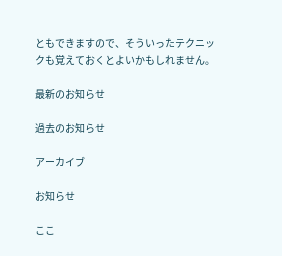ともできますので、そういったテクニックも覚えておくとよいかもしれません。

最新のお知らせ

過去のお知らせ

アーカイブ

お知らせ

ここ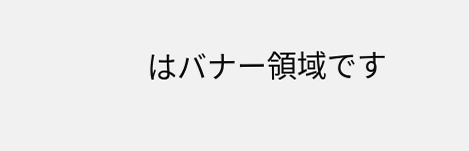はバナー領域です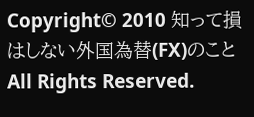Copyright© 2010 知って損はしない外国為替(FX)のこと All Rights Reserved.